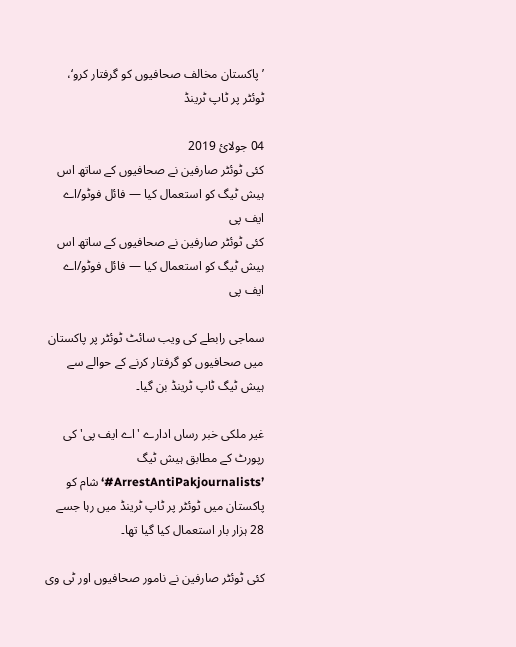’پاکستان مخالف صحافیوں کو گرفتار کرو‘، ٹوئٹر پر ٹاپ ٹرینڈ

04 جولائ 2019
کئی ٹوئٹر صارفین نے صحافیوں کے ساتھ اس ہیش ٹیگ کو استعمال کیا — فائل فوٹو/اے ایف پی
کئی ٹوئٹر صارفین نے صحافیوں کے ساتھ اس ہیش ٹیگ کو استعمال کیا — فائل فوٹو/اے ایف پی

سماجی رابطے کی ویب سائٹ ٹوئٹر پر پاکستان میں صحافیوں کو گرفتار کرنے کے حوالے سے ہیش ٹیگ ٹاپ ٹرینڈ بن گیا۔

غیر ملکی خبر رساں ادارے 'اے ایف پی' کی رپورٹ کے مطابق ہیش ٹیگ ’ArrestAntiPakjournalists#‘ شام کو پاکستان میں ٹوئٹر پر ٹاپ ٹرینڈ میں رہا جسے 28 ہزار بار استعمال کیا گیا تھا۔

کئی ٹوئٹر صارفین نے نامور صحافیوں اور ٹی وی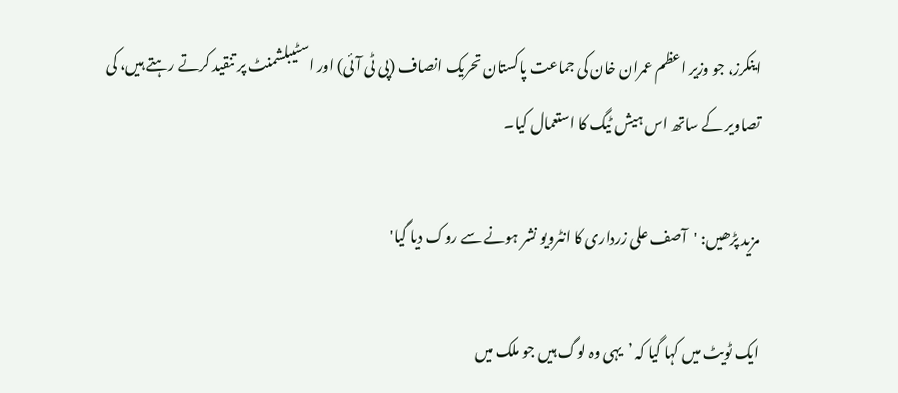اینکرز، جو وزیر اعظم عمران خان کی جماعت پاکستان تحریک انصاف (پی ٹی آئی) اور اسٹیبلشمنٹ پر تنقید کرتے رہتے ہیں، کی تصاویر کے ساتھ اس ہیش ٹیگ کا استعمال کیا۔

مزید پڑھیں: 'آصف علی زرداری کا انٹرویو نشر ہونے سے روک دیا گیا'

ایک ٹویٹ میں کہا گیا کہ ’یہی وہ لوگ ہیں جو ملک میں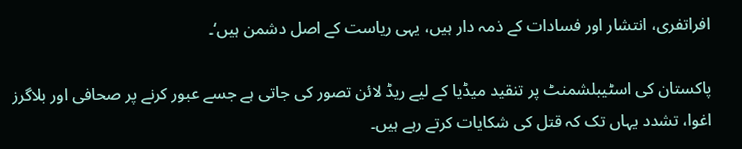افراتفری، انتشار اور فسادات کے ذمہ دار ہیں، یہی ریاست کے اصل دشمن ہیں‘۔

پاکستان کی اسٹیبلشمنٹ پر تنقید میڈیا کے لیے ریڈ لائن تصور کی جاتی ہے جسے عبور کرنے پر صحافی اور بلاگرز اغوا، تشدد یہاں تک کہ قتل کی شکایات کرتے رہے ہیں۔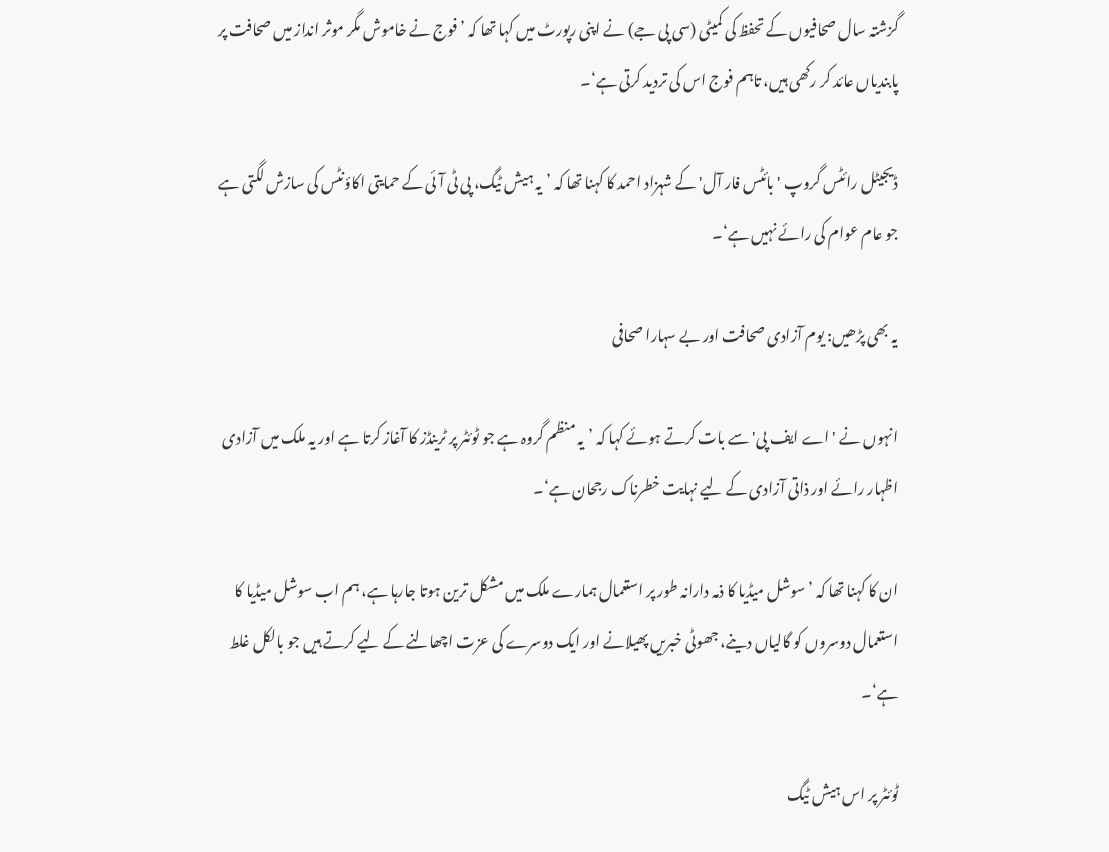گزشتہ سال صحافیوں کے تحفظ کی کمیٹی (سی پی جے) نے اپنی رپورٹ میں کہا تھا کہ ’فوج نے خاموش مگر موثر انداز میں صحافت پر پابندیاں عائد کر رکھی ہیں، تاہم فوج اس کی تردید کرتی ہے‘۔

ڈیجیٹل رائٹس گروپ 'بائٹس فار آل' کے شہزاد احمد کا کہنا تھا کہ ’یہ ہیش ٹیگ، پی ٹی آئی کے حمایتی اکاؤنٹس کی سازش لگتی ہے جو عام عوام کی رائے نہیں ہے‘۔

یہ بھی پڑھیں: یوم آزادی صحافت اور بے سہارا صحافی

انہوں نے 'اے ایف پی' سے بات کرتے ہوئے کہا کہ ’یہ منظم گروہ ہے جو ٹوئٹر پر ٹرینڈز کا آغاز کرتا ہے اور یہ ملک میں آزادی اظہار رائے اور ذاتی آزادی کے لیے نہایت خطرناک رجحان ہے‘۔

ان کا کہنا تھا کہ ’سوشل میڈیا کا ذمہ دارانہ طور پر استعمال ہمارے ملک میں مشکل ترین ہوتا جارہا ہے، ہم اب سوشل میڈیا کا استعمال دوسروں کو گالیاں دینے، جھوٹی خبریں پھیلانے اور ایک دوسرے کی عزت اچھالنے کے لیے کرتے ہیں جو بالکل غلط ہے‘۔

ٹوئٹر پر اس ہیش ٹیگ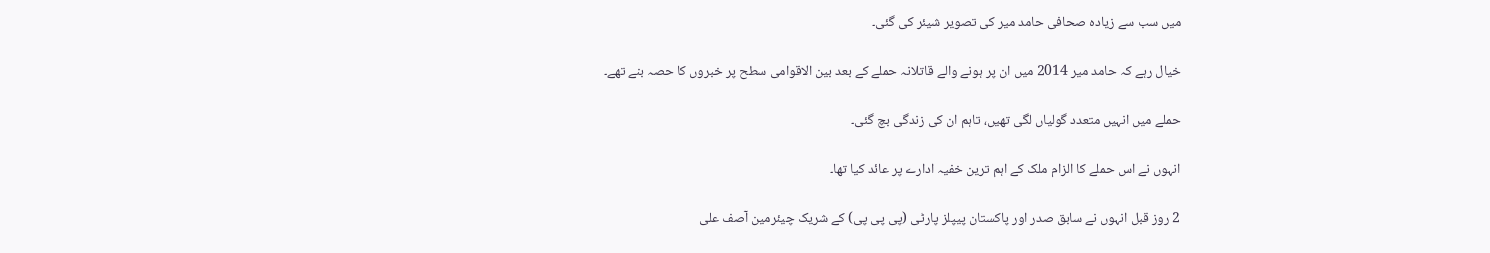میں سب سے زیادہ صحافی حامد میر کی تصویر شیئر کی گئی۔

خیال رہے کہ حامد میر 2014 میں ان پر ہونے والے قاتلانہ حملے کے بعد بین الاقوامی سطح پر خبروں کا حصہ بنے تھے۔

حملے میں انہیں متعدد گولیاں لگی تھیں، تاہم ان کی زندگی بچ گئی۔

انہوں نے اس حملے کا الزام ملک کے اہم ترین خفیہ ادارے پر عائد کیا تھا۔

2 روز قبل انہوں نے سابق صدر اور پاکستان پیپلز پارٹی (پی پی پی) کے شریک چیئرمین آصف علی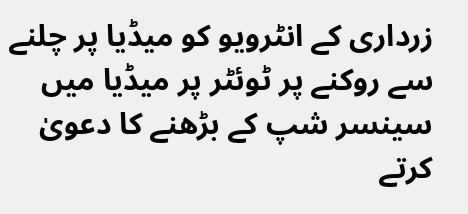زرداری کے انٹرویو کو میڈیا پر چلنے سے روکنے پر ٹوئٹر پر میڈیا میں سینسر شپ کے بڑھنے کا دعویٰ کرتے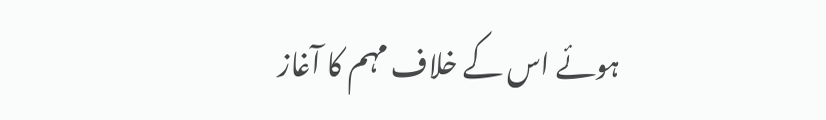ہوئے اس کے خلاف مہم کا آغاز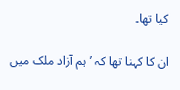کیا تھا۔

ان کا کہنا تھا کہ ’ہم آزاد ملک میں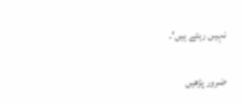نہیں رہتے ہیں‘۔

ضرور پڑھیں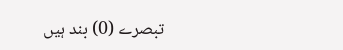تبصرے (0) بند ہیں